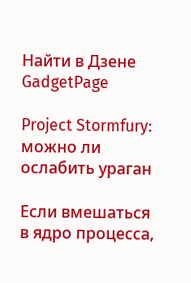Найти в Дзене
GadgetPage

Project Stormfury: можно ли ослабить ураган

Если вмешаться в ядро процесса,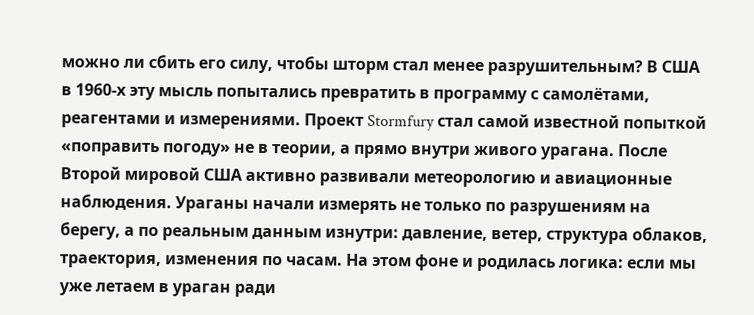можно ли сбить его силу, чтобы шторм стал менее разрушительным? В США в 1960-х эту мысль попытались превратить в программу с самолётами, реагентами и измерениями. Проект Stormfury стал самой известной попыткой «поправить погоду» не в теории, а прямо внутри живого урагана. После Второй мировой США активно развивали метеорологию и авиационные наблюдения. Ураганы начали измерять не только по разрушениям на берегу, а по реальным данным изнутри: давление, ветер, структура облаков, траектория, изменения по часам. На этом фоне и родилась логика: если мы уже летаем в ураган ради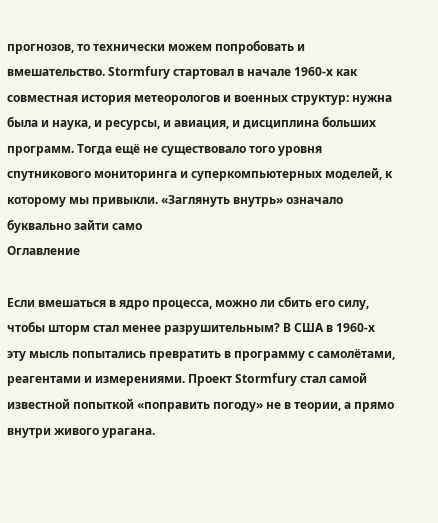прогнозов, то технически можем попробовать и вмешательство. Stormfury стартовал в начале 1960-х как совместная история метеорологов и военных структур: нужна была и наука, и ресурсы, и авиация, и дисциплина больших программ. Тогда ещё не существовало того уровня спутникового мониторинга и суперкомпьютерных моделей, к которому мы привыкли. «Заглянуть внутрь» означало буквально зайти само
Оглавление

Если вмешаться в ядро процесса, можно ли сбить его силу, чтобы шторм стал менее разрушительным? В США в 1960-х эту мысль попытались превратить в программу с самолётами, реагентами и измерениями. Проект Stormfury стал самой известной попыткой «поправить погоду» не в теории, а прямо внутри живого урагана.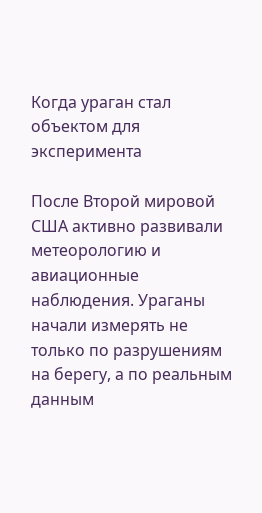Когда ураган стал объектом для эксперимента

После Второй мировой США активно развивали метеорологию и авиационные наблюдения. Ураганы начали измерять не только по разрушениям на берегу, а по реальным данным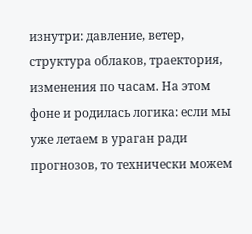изнутри: давление, ветер, структура облаков, траектория, изменения по часам. На этом фоне и родилась логика: если мы уже летаем в ураган ради прогнозов, то технически можем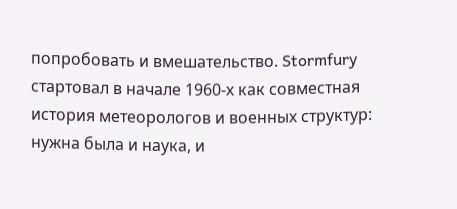попробовать и вмешательство. Stormfury стартовал в начале 1960-х как совместная история метеорологов и военных структур: нужна была и наука, и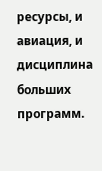ресурсы, и авиация, и дисциплина больших программ.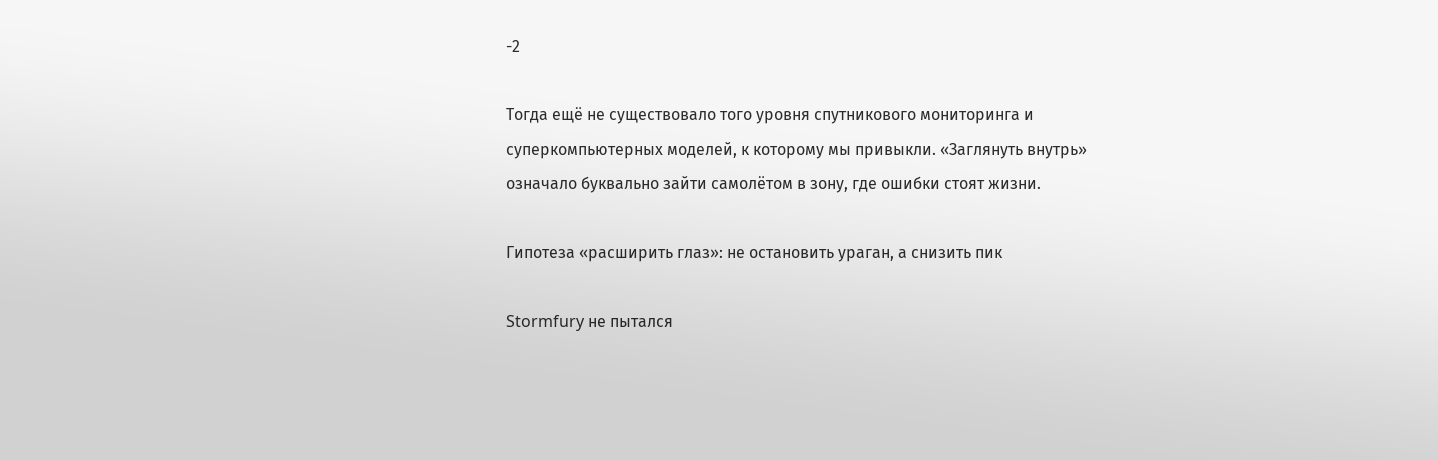-2

Тогда ещё не существовало того уровня спутникового мониторинга и суперкомпьютерных моделей, к которому мы привыкли. «Заглянуть внутрь» означало буквально зайти самолётом в зону, где ошибки стоят жизни.

Гипотеза «расширить глаз»: не остановить ураган, а снизить пик

Stormfury не пытался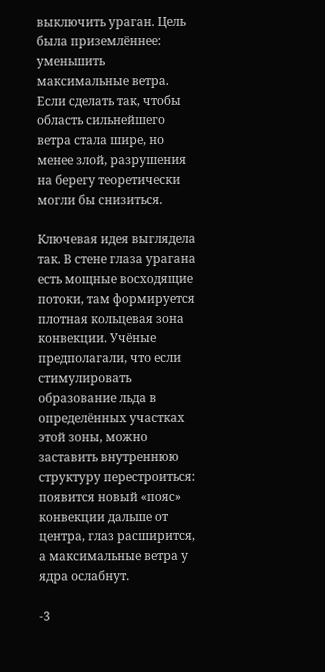выключить ураган. Цель была приземлённее: уменьшить максимальные ветра. Если сделать так, чтобы область сильнейшего ветра стала шире, но менее злой, разрушения на берегу теоретически могли бы снизиться.

Ключевая идея выглядела так. В стене глаза урагана есть мощные восходящие потоки, там формируется плотная кольцевая зона конвекции. Учёные предполагали, что если стимулировать образование льда в определённых участках этой зоны, можно заставить внутреннюю структуру перестроиться: появится новый «пояс» конвекции дальше от центра, глаз расширится, а максимальные ветра у ядра ослабнут.

-3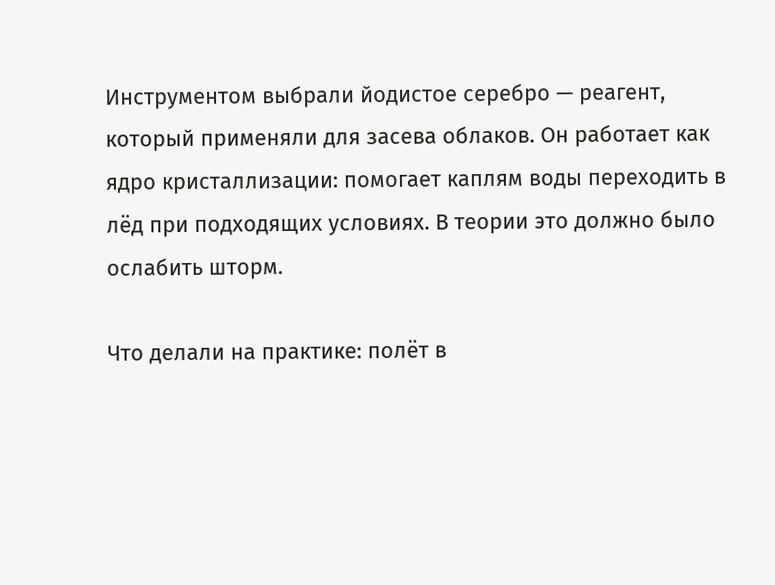Инструментом выбрали йодистое серебро — реагент, который применяли для засева облаков. Он работает как ядро кристаллизации: помогает каплям воды переходить в лёд при подходящих условиях. В теории это должно было ослабить шторм.

Что делали на практике: полёт в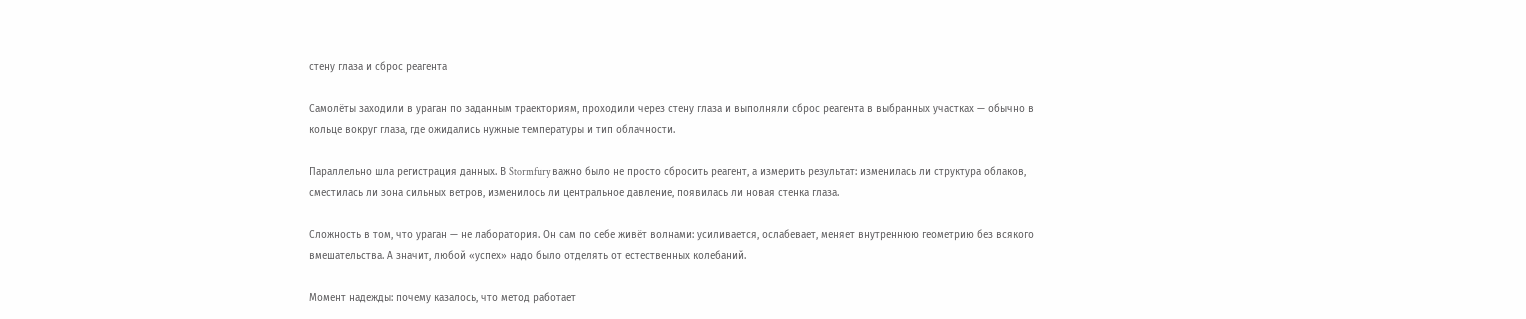стену глаза и сброс реагента

Самолёты заходили в ураган по заданным траекториям, проходили через стену глаза и выполняли сброс реагента в выбранных участках — обычно в кольце вокруг глаза, где ожидались нужные температуры и тип облачности.

Параллельно шла регистрация данных. В Stormfury важно было не просто сбросить реагент, а измерить результат: изменилась ли структура облаков, сместилась ли зона сильных ветров, изменилось ли центральное давление, появилась ли новая стенка глаза.

Сложность в том, что ураган — не лаборатория. Он сам по себе живёт волнами: усиливается, ослабевает, меняет внутреннюю геометрию без всякого вмешательства. А значит, любой «успех» надо было отделять от естественных колебаний.

Момент надежды: почему казалось, что метод работает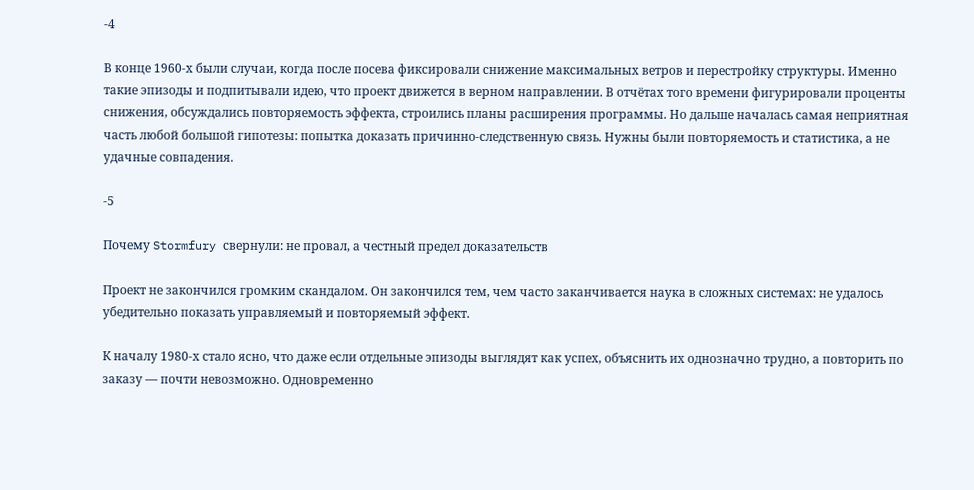-4

В конце 1960-х были случаи, когда после посева фиксировали снижение максимальных ветров и перестройку структуры. Именно такие эпизоды и подпитывали идею, что проект движется в верном направлении. В отчётах того времени фигурировали проценты снижения, обсуждались повторяемость эффекта, строились планы расширения программы. Но дальше началась самая неприятная часть любой большой гипотезы: попытка доказать причинно-следственную связь. Нужны были повторяемость и статистика, а не удачные совпадения.

-5

Почему Stormfury свернули: не провал, а честный предел доказательств

Проект не закончился громким скандалом. Он закончился тем, чем часто заканчивается наука в сложных системах: не удалось убедительно показать управляемый и повторяемый эффект.

К началу 1980-х стало ясно, что даже если отдельные эпизоды выглядят как успех, объяснить их однозначно трудно, а повторить по заказу — почти невозможно. Одновременно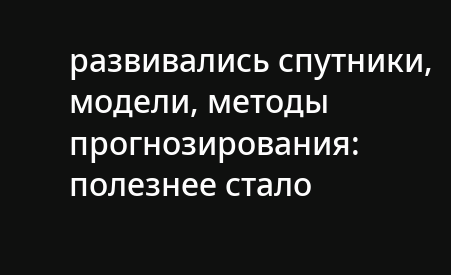развивались спутники, модели, методы прогнозирования: полезнее стало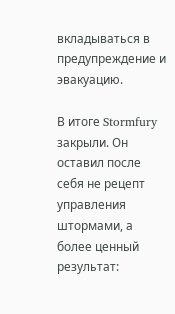вкладываться в предупреждение и эвакуацию.

В итоге Stormfury закрыли. Он оставил после себя не рецепт управления штормами, а более ценный результат: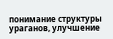понимание структуры ураганов, улучшение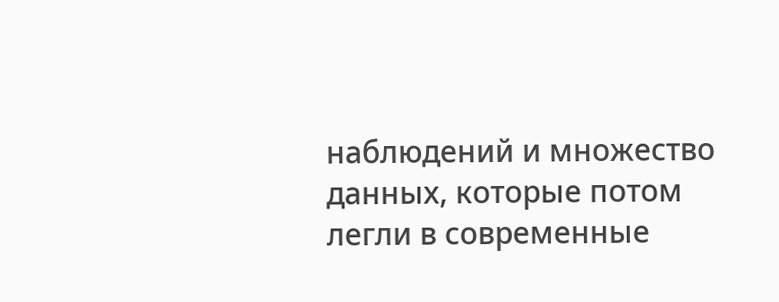наблюдений и множество данных, которые потом легли в современные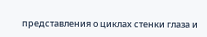представления о циклах стенки глаза и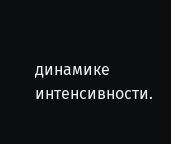динамике интенсивности.